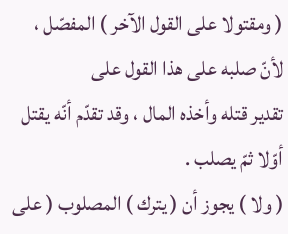( ومقتولا على القول الآخر ) المفصّل ، لأنّ صلبه على هذا القول على
تقدير قتله وأخذه المال ، وقد تقدّم أنّه يقتل أوّلا ثمّ يصلب .
( ولا ) يجوز أن ( يترك ) المصلوب ( على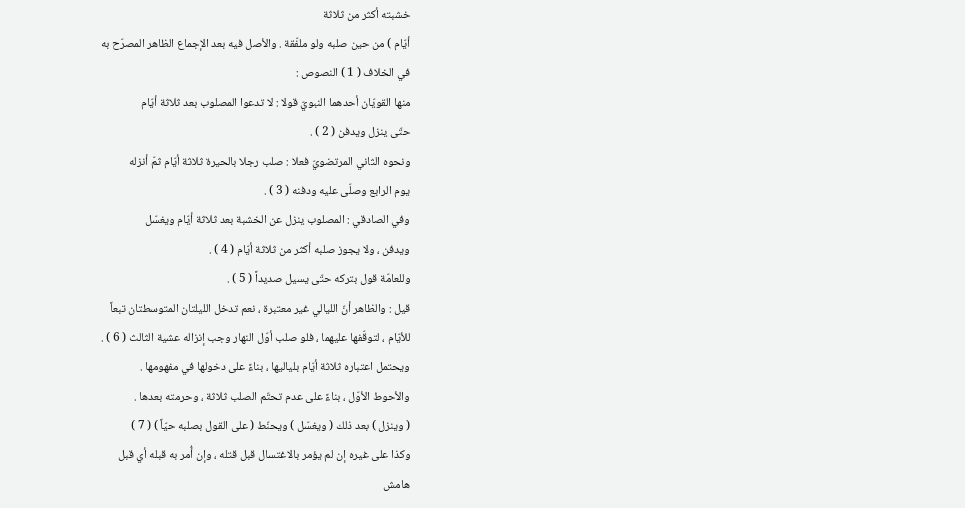خشبته أكثر من ثلاثة
أيّام ) من حين صلبه ولو ملفّقة . والأصل فيه بعد الإجماع الظاهر المصرّح به
في الخلاف ( 1 ) النصوص :
منها القويّان أحدهما النبويّ قولا : لا تدعوا المصلوب بعد ثلاثة أيّام
حتّى ينزل ويدفن ( 2 ) .
ونحوه الثاني المرتضويّ فعلا : صلب رجلا بالحيرة ثلاثة أيّام ثمّ أنزله
يوم الرابع وصلّى عليه ودفنه ( 3 ) .
وفي الصادقي : المصلوب ينزل عن الخشبة بعد ثلاثة أيّام ويغسّل
ويدفن ، ولا يجوز صلبه أكثر من ثلاثة أيّام ( 4 ) .
وللعامّة قول بتركه حتّى يسيل صديداً ( 5 ) .
قيل : والظاهر أنّ الليالي غير معتبرة ، نعم تدخل الليلتان المتوسطتان تبعاً
للأيّام ، لتوقّفها عليهما ، فلو صلب أوّل النهار وجب إنزاله عشية الثالث ( 6 ) .
ويحتمل اعتباره ثلاثة أيّام بلياليها ، بناءً على دخولها في مفهومها .
والأحوط الأوّل ، بناءً على عدم تحتّم الصلب ثلاثة ، وحرمته بعدها .
( وينزل ) بعد ذلك ( ويغسّل ) ويحنّط ( على القول بصلبه حيّاً ) ( 7 )
وكذا على غيره إن لم يؤمر بالاغتسال قبل قتله ، وإن أُمر به قبله أي قبل
هامش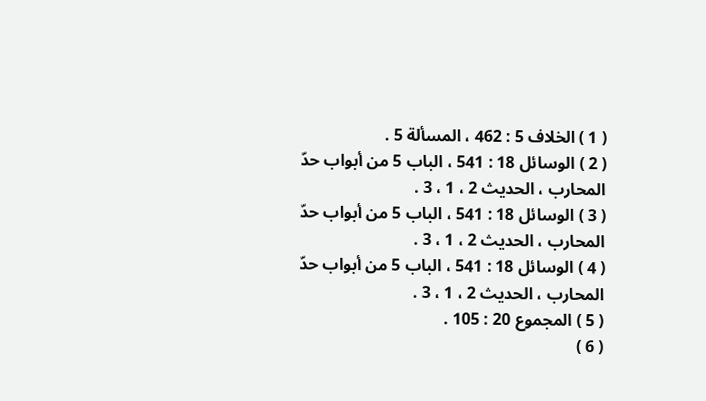( 1 ) الخلاف 5 : 462 ، المسألة 5 .
( 2 ) الوسائل 18 : 541 ، الباب 5 من أبواب حدّ المحارب ، الحديث 2 ، 1 ، 3 .
( 3 ) الوسائل 18 : 541 ، الباب 5 من أبواب حدّ المحارب ، الحديث 2 ، 1 ، 3 .
( 4 ) الوسائل 18 : 541 ، الباب 5 من أبواب حدّ المحارب ، الحديث 2 ، 1 ، 3 .
( 5 ) المجموع 20 : 105 .
( 6 )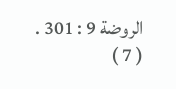الروضة 9 : 301 .
( 7 )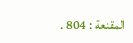المقنعة : 804 .